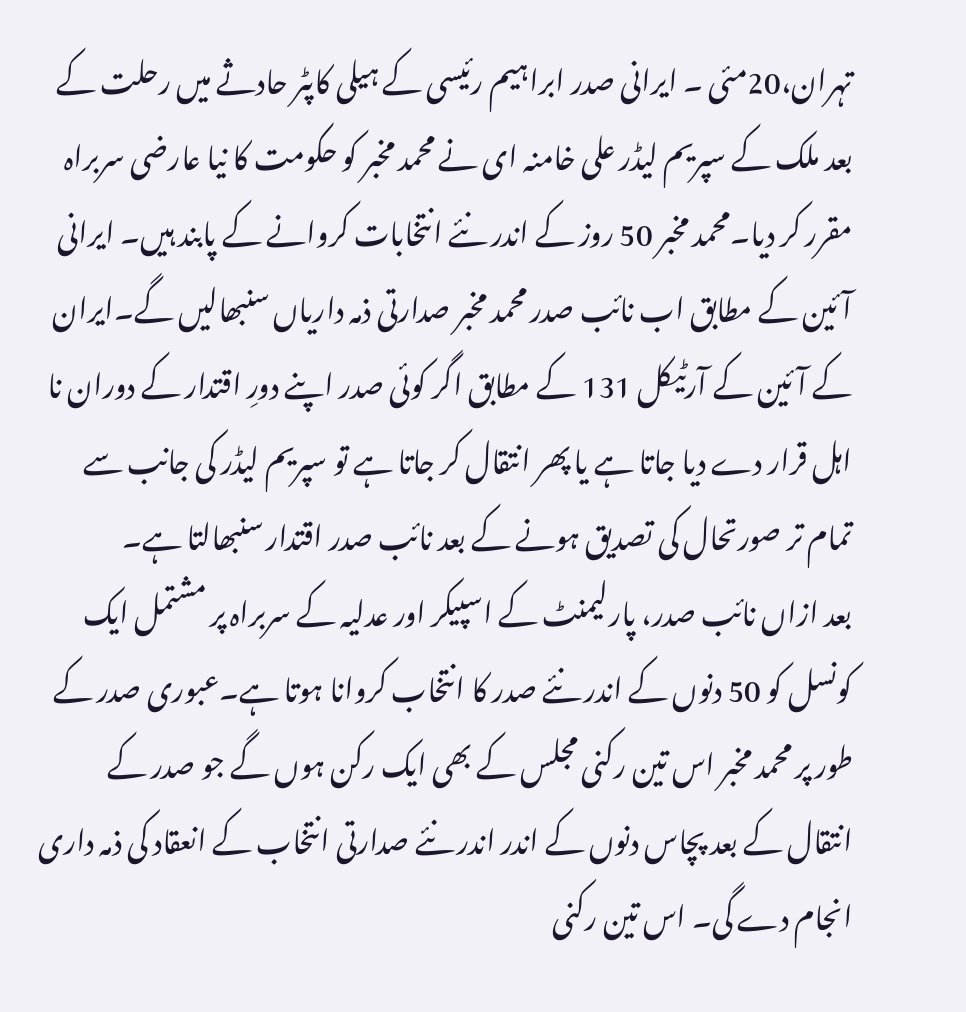تہران،20مئی ۔ ایرانی صدر ابراہیم رئیسی کے ہیلی کاپٹر حادثے میں رحلت کے بعد ملک کے سپریم لیڈر علی خامنہ ای نے محمد مخبر کو حکومت کا نیا عارضی سربراہ مقرر کر دیا۔محمد مخبر 50 روز کے اندر نئے انتخابات کروانے کے پابند ہیں۔ ایرانی آئین کے مطابق اب نائب صدر محمد مخبر صدارتی ذمہ داریاں سنبھالیں گے۔ایران کے آئین کے آرٹیکل 131 کے مطابق اگر کوئی صدر اپنے دورِ اقتدار کے دوران نا اہل قرار دے دیا جاتا ہے یا پھر انتقال کر جاتا ہے تو سپریم لیڈر کی جانب سے تمام تر صورتحال کی تصدیق ہونے کے بعد نائب صدر اقتدار سنبھالتا ہے۔
بعد ازاں نائب صدر، پارلیمنٹ کے اسپیکر اور عدلیہ کے سربراہ پر مشتمل ایک کونسل کو 50 دنوں کے اندر نئے صدر کا انتخاب کروانا ہوتا ہے۔عبوری صدر کے طور پر محمد مخبر اس تین رکنی مجلس کے بھی ایک رکن ہوں گے جو صدر کے انتقال کے بعد پچاس دنوں کے اندر اندر نئے صدارتی انتخاب کے انعقاد کی ذمہ داری انجام دے گی۔ اس تین رکنی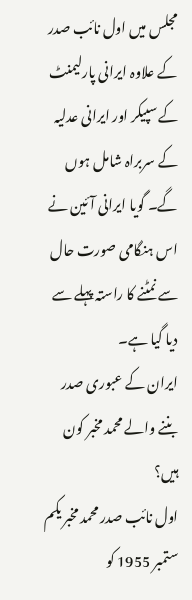مجلس میں اول نائب صدر کے علاوہ ایرانی پارلیمنٹ کے سپیکر اور ایرانی عدلیہ کے سربراہ شامل ہوں گے۔ گویا ایرانی آئین نے اس ہنگامی صورت حال سے نمٹنے کا راستہ پہلے سے دیا گیا ہے۔
ایران کے عبوری صدر بننے والے محمد مخبر کون ہیں؟
اول نائب صدر محمد مخبر یکم ستمبر 1955 کو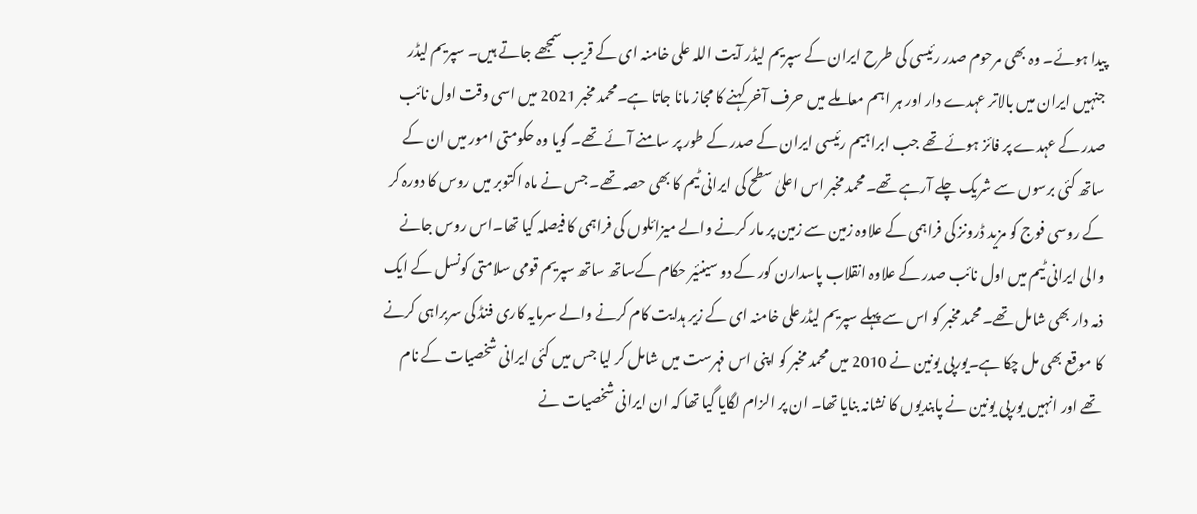پیدا ہوئے۔ وہ بھی مرحوم صدر رئیسی کی طرح ایران کے سپریم لیڈر آیت اللہ علی خامنہ ای کے قریب سمجھے جاتے ہیں۔ سپریم لیڈر جنہیں ایران میں بالاتر عہدے دار اور ہر اہم معاملے میں حرف آخر کہنے کا مجاز مانا جاتا ہے۔محمد مخبر 2021 میں اسی وقت اول نائب صدر کے عہدے پر فائز ہوئے تھے جب ابراہیم رئیسی ایران کے صدر کے طور پر سامنے آئے تھے۔ گویا وہ حکومتی امور میں ان کے ساتھ کئی برسوں سے شریک چلے آرہے تھے۔محمد مخبر اس اعلیٰ سطح کی ایرانی ٹیم کا بھی حصہ تھے۔ جس نے ماہ اکتوبر میں روس کا دورہ کر کے روسی فوج کو مزید ڈرونز کی فراہمی کے علاوہ زمین سے زمین پر مار کرنے والے میزائلوں کی فراہمی کا فیصلہ کیا تھا۔اس روس جانے والی ایرانی ٹیم میں اول نائب صدر کے علاوہ انقلاب پاسدارن کور کے دو سینئیر حکام کےساتھ ساتھ سپریم قومی سلامتی کونسل کے ایک ذمہ دار بھی شامل تھے۔محمد مخبر کو اس سے پہلے سپریم لیڈرعلی خامنہ ای کے زیر ہدایت کام کرنے والے سرمایہ کاری فنڈ کی سربراہی کرنے کا موقع بھی مل چکا ہے۔یورپی یونین نے 2010 میں محمد مخبر کو اپنی اس فہرست میں شامل کر لیا جس میں کئی ایرانی شخصیات کے نام تھے اور انہیں یورپی یونین نے پابندیوں کا نشانہ بنایا تھا۔ ان پر الزام لگایا گیا تھا کہ ان ایرانی شخصیات نے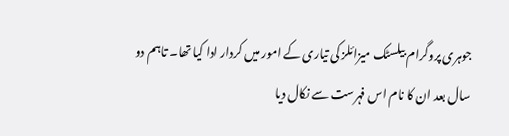جوہری پروگرام بیلسٹک میزائلز کی تیاری کے امور میں کردار ادا کیا تھا۔ تاہم دو سال بعد ان کا نام اس فہرست سے نکال دیا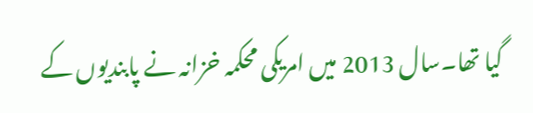گیا تھا۔سال 2013 میں امریکی محکمہ خزانہ نے پابندیوں کے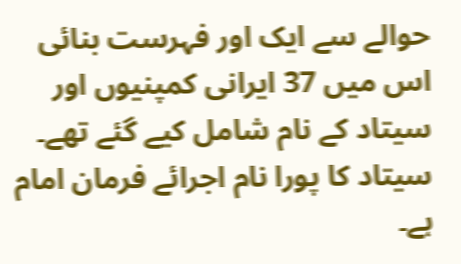حوالے سے ایک اور فہرست بنائی اس میں 37 ایرانی کمپنیوں اور سیتاد کے نام شامل کیے گئے تھے۔ سیتاد کا پورا نام اجرائے فرمان امام ہے۔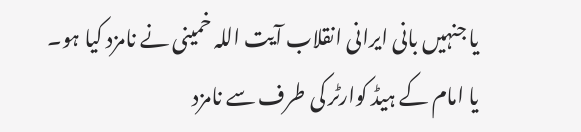یا جنہیں بانی ایرانی انقلاب آیت اللہ خمینی نے نامزد کیا ہو۔ یا امام کے ہیڈ کوارٹر کی طرف سے نامزد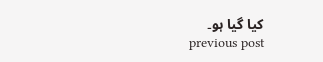کیا گیا ہو۔
previous post